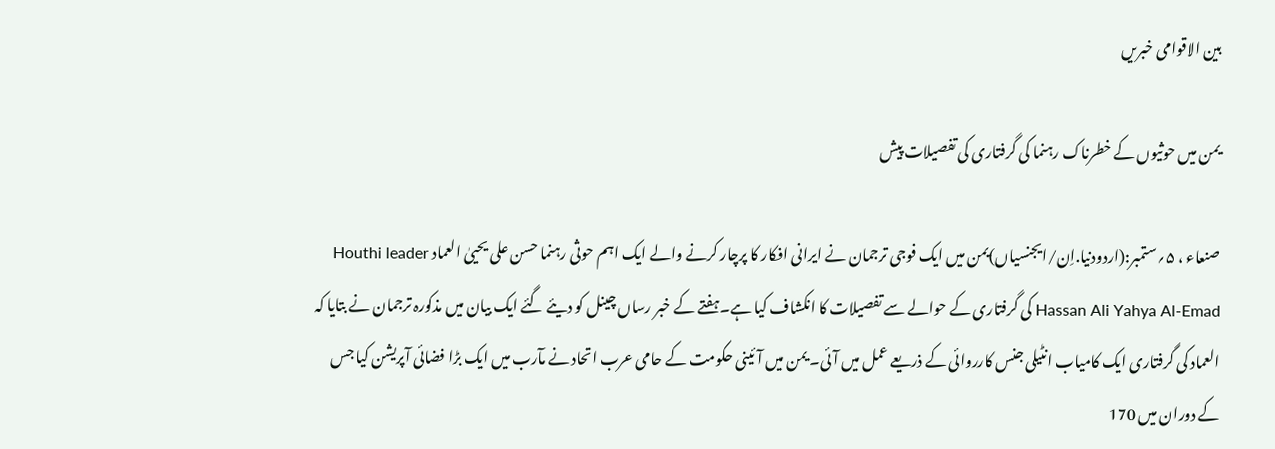بین الاقوامی خبریں

یمن میں حوثیوں کے خطرناک رہنما کی گرفتاری کی تفصیلات پیش

صنعاء ، ۵؍ستمبر:(اردودنیا.اِن/ایجنسیاں)یمن میں ایک فوجی ترجمان نے ایرانی افکار کا پرچار کرنے والے ایک اہم حوثی رہنما حسن علی یحییٰ العماد Houthi leader Hassan Ali Yahya Al-Emad کی گرفتاری کے حوالے سے تفصیلات کا انکشاف کیا ہے۔ہفتے کے خبر رساں چینل کو دیئے گئے ایک بیان میں مذکورہ ترجمان نے بتایا کہ العماد کی گرفتاری ایک کامیاب انٹیلی جنس کارروائی کے ذریعے عمل میں آئی۔ یمن میں آئینی حکومت کے حامی عرب اتحاد نے مآرب میں ایک بڑا فضائی آپریشن کیا جس کے دوران میں 170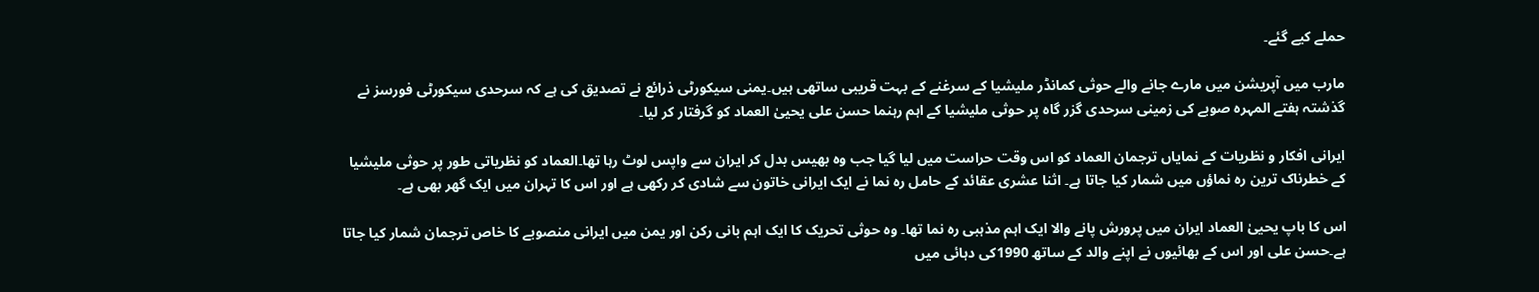حملے کیے گئے۔

مارب میں آپریشن میں مارے جانے والے حوثی کمانڈر ملیشیا کے سرغنے کے بہت قریبی ساتھی ہیں۔یمنی سیکورٹی ذرائع نے تصدیق کی ہے کہ سرحدی سیکورٹی فورسز نے گذشتہ ہفتے المہرہ صوبے کی زمینی سرحدی گزر گاہ پر حوثی ملیشیا کے اہم رہنما حسن علی یحییٰ العماد کو گرفتار کر لیا۔

ایرانی افکار و نظریات کے نمایاں ترجمان العماد کو اس وقت حراست میں لیا گیا جب وہ بھیس بدل کر ایران سے واپس لوٹ رہا تھا۔العماد کو نظریاتی طور پر حوثی ملیشیا کے خطرناک ترین رہ نماؤں میں شمار کیا جاتا ہے۔ اثنا عشری عقائد کے حامل رہ نما نے ایک ایرانی خاتون سے شادی کر رکھی ہے اور اس کا تہران میں ایک گھر بھی ہے۔

اس کا باپ یحییٰ العماد ایران میں پرورش پانے والا ایک اہم مذہبی رہ نما تھا۔ وہ حوثی تحریک کا ایک اہم بانی رکن اور یمن میں ایرانی منصوبے کا خاص ترجمان شمار کیا جاتا ہے۔حسن علی اور اس کے بھائیوں نے اپنے والد کے ساتھ 1990کی دہائی میں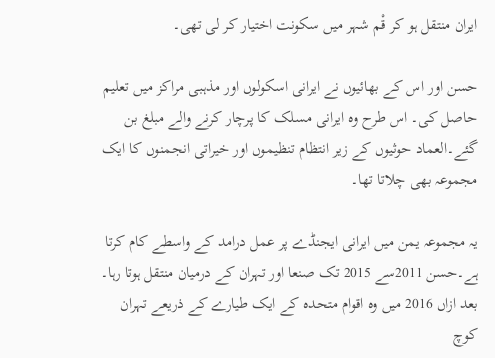ایران منتقل ہو کر قْم شہر میں سکونت اختیار کر لی تھی۔

حسن اور اس کے بھائیوں نے ایرانی اسکولوں اور مذہبی مراکز میں تعلیم حاصل کی۔ اس طرح وہ ایرانی مسلک کا پرچار کرنے والے مبلغ بن گئے۔العماد حوثیوں کے زیر انتظام تنظیموں اور خیراتی انجمنوں کا ایک مجموعہ بھی چلاتا تھا۔

یہ مجموعہ یمن میں ایرانی ایجنڈے پر عمل درامد کے واسطے کام کرتا ہے۔حسن 2011سے 2015 تک صنعا اور تہران کے درمیان منتقل ہوتا رہا۔ بعد ازاں 2016 میں وہ اقوام متحدہ کے ایک طیارے کے ذریعے تہران کوچ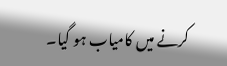کرنے میں کامیاب ہو گیا۔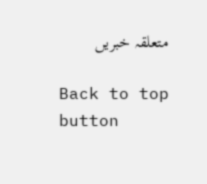متعلقہ خبریں

Back to top button